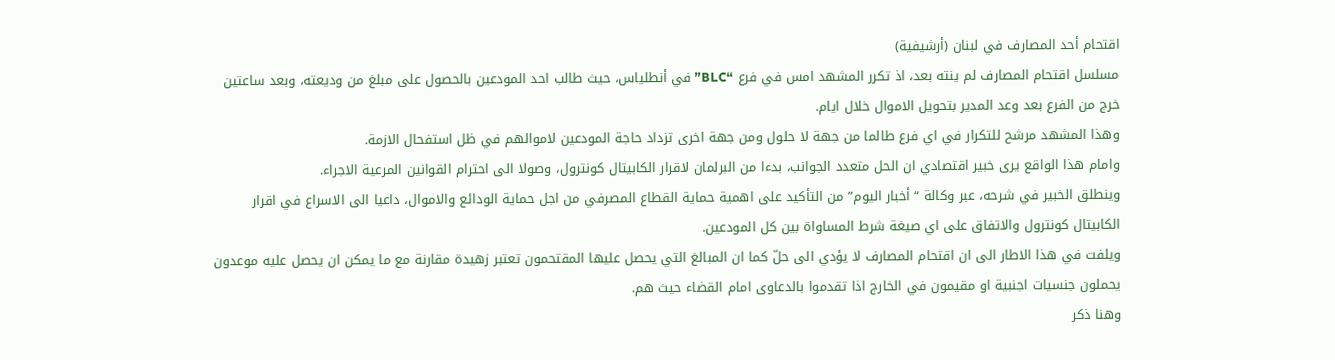اقتحام أحد المصارف في لبنان (أرشيفية)
مسلسل اقتحام المصارف لم ينته بعد، اذ تكرر المشهد امس في فرع “BLC” في أنطلياس، حيث طالب احد المودعين بالحصول على مبلغ من وديعته، وبعد ساعتين خرج من الفرع بعد وعد المدير بتحويل الاموال خلال ايام.
وهذا المشهد مرشح للتكرار في اي فرع طالما من جهة لا حلول ومن جهة اخرى تزداد حاجة المودعين لاموالهم في ظل استفحال الازمة.
وامام هذا الواقع يرى خبير اقتصادي ان الحل متعدد الجوانب، بدءا من البرلمان لاقرار الكابيتال كونترول، وصولا الى احترام القوانين المرعية الاجراء.
وينطلق الخبير في شرحه، عبر وكالة “أخبار اليوم” من التأكيد على اهمية حماية القطاع المصرفي من اجل حماية الودائع والاموال، داعيا الى الاسراع في اقرار الكابيتال كونترول والاتفاق على اي صيغة شرط المساواة بين كل المودعين.
ويلفت في هذا الاطار الى ان اقتحام المصارف لا يؤدي الى حلّ كما ان المبالغ التي يحصل عليها المقتحمون تعتبر زهيدة مقارنة مع ما يمكن ان يحصل عليه موعدون يحملون جنسيات اجنبية او مقيمون في الخارج اذا تقدموا بالدعاوى امام القضاء حيث هم.
وهنا ذكر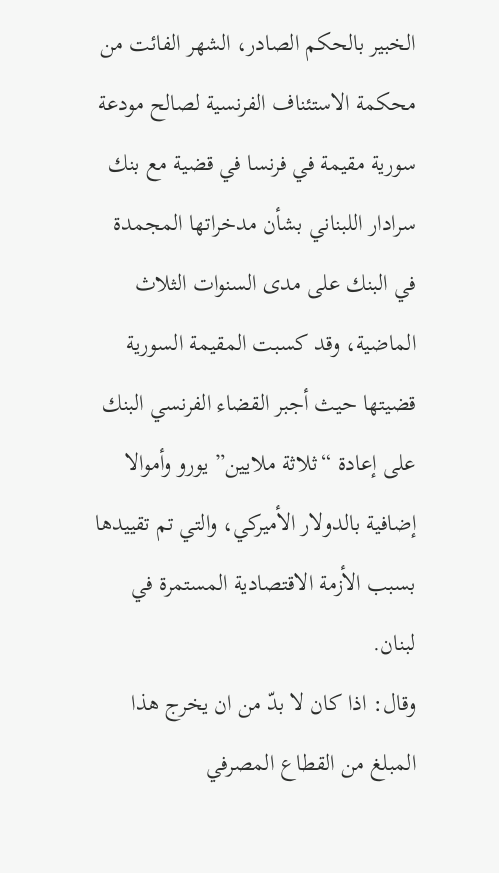الخبير بالحكم الصادر، الشهر الفائت من محكمة الاستئناف الفرنسية لصالح مودعة سورية مقيمة في فرنسا في قضية مع بنك سرادار اللبناني بشأن مدخراتها المجمدة في البنك على مدى السنوات الثلاث الماضية، وقد كسبت المقيمة السورية قضيتها حيث أجبر القضاء الفرنسي البنك على إعادة “ثلاثة ملايين” يورو وأموالا إضافية بالدولار الأميركي، والتي تم تقييدها بسبب الأزمة الاقتصادية المستمرة في لبنان.
وقال: اذا كان لا بدّ من ان يخرج هذا المبلغ من القطاع المصرفي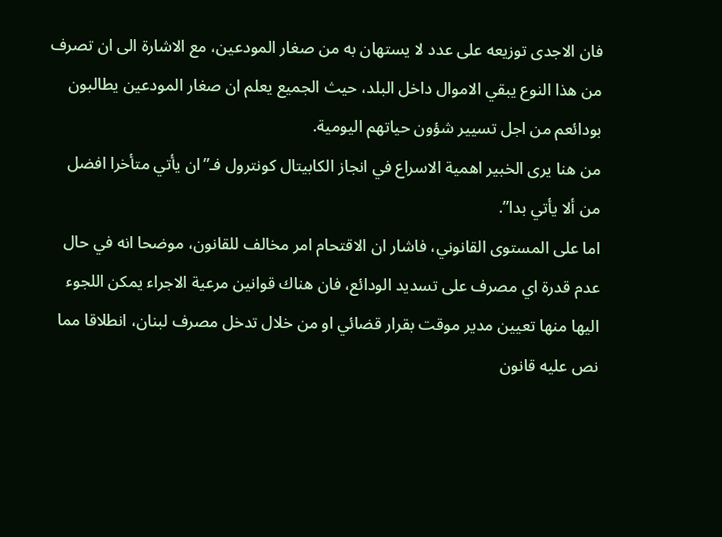فان الاجدى توزيعه على عدد لا يستهان به من صغار المودعين، مع الاشارة الى ان تصرف من هذا النوع يبقي الاموال داخل البلد، حيث الجميع يعلم ان صغار المودعين يطالبون بودائعم من اجل تسيير شؤون حياتهم اليومية.
من هنا يرى الخبير اهمية الاسراع في انجاز الكابيتال كونترول فـ”ان يأتي متأخرا افضل من ألا يأتي بدا”.
اما على المستوى القانوني، فاشار ان الاقتحام امر مخالف للقانون، موضحا انه في حال عدم قدرة اي مصرف على تسديد الودائع، فان هناك قوانين مرعية الاجراء يمكن اللجوء اليها منها تعيين مدير موقت بقرار قضائي او من خلال تدخل مصرف لبنان، انطلاقا مما نص عليه قانون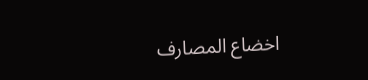اخضاع المصارف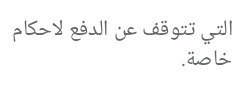التي تتوقف عن الدفع لاحكام خاصة.